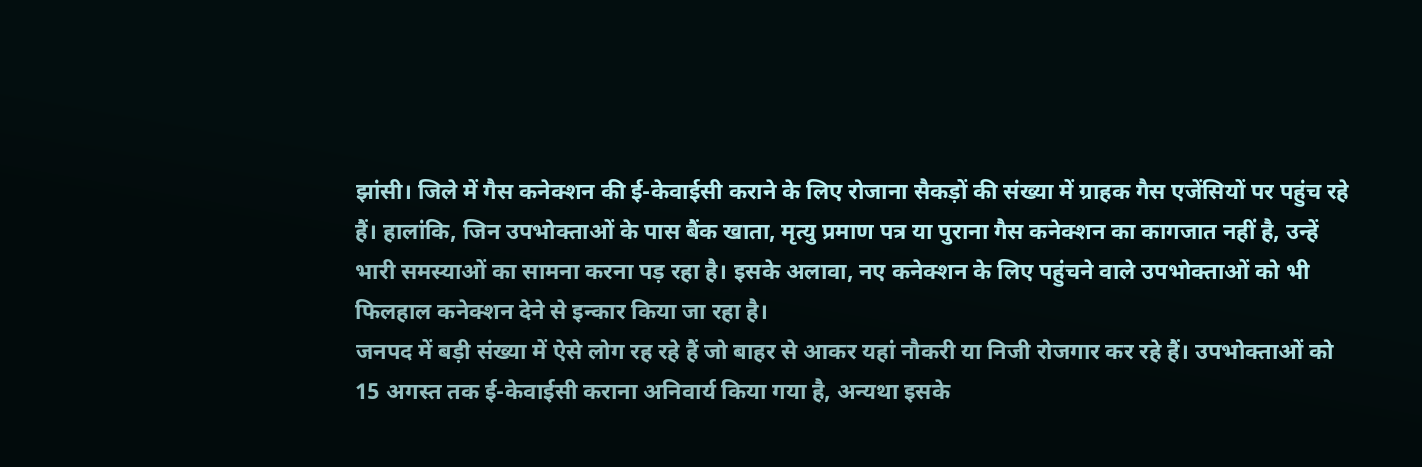झांसी। जिले में गैस कनेक्शन की ई-केवाईसी कराने के लिए रोजाना सैकड़ों की संख्या में ग्राहक गैस एजेंसियों पर पहुंच रहे हैं। हालांकि, जिन उपभोक्ताओं के पास बैंक खाता, मृत्यु प्रमाण पत्र या पुराना गैस कनेक्शन का कागजात नहीं है, उन्हें भारी समस्याओं का सामना करना पड़ रहा है। इसके अलावा, नए कनेक्शन के लिए पहुंचने वाले उपभोक्ताओं को भी फिलहाल कनेक्शन देने से इन्कार किया जा रहा है।
जनपद में बड़ी संख्या में ऐसे लोग रह रहे हैं जो बाहर से आकर यहां नौकरी या निजी रोजगार कर रहे हैं। उपभोक्ताओं को 15 अगस्त तक ई-केवाईसी कराना अनिवार्य किया गया है, अन्यथा इसके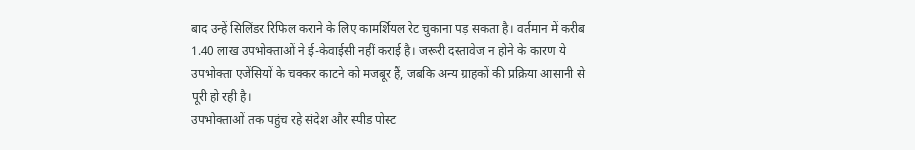बाद उन्हें सिलिंडर रिफिल कराने के लिए कामर्शियल रेट चुकाना पड़ सकता है। वर्तमान में करीब 1.40 लाख उपभोक्ताओं ने ई-केवाईसी नहीं कराई है। जरूरी दस्तावेज न होने के कारण ये उपभोक्ता एजेंसियों के चक्कर काटने को मजबूर हैं, जबकि अन्य ग्राहकों की प्रक्रिया आसानी से पूरी हो रही है।
उपभोक्ताओं तक पहुंच रहे संदेश और स्पीड पोस्ट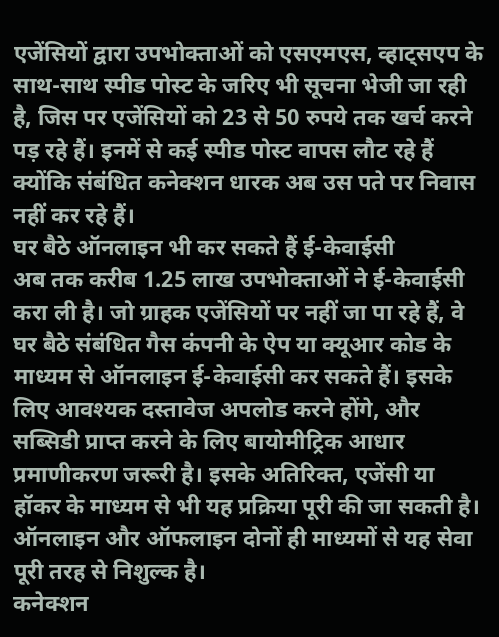एजेंसियों द्वारा उपभोक्ताओं को एसएमएस, व्हाट्सएप के साथ-साथ स्पीड पोस्ट के जरिए भी सूचना भेजी जा रही है, जिस पर एजेंसियों को 23 से 50 रुपये तक खर्च करने पड़ रहे हैं। इनमें से कई स्पीड पोस्ट वापस लौट रहे हैं क्योंकि संबंधित कनेक्शन धारक अब उस पते पर निवास नहीं कर रहे हैं।
घर बैठे ऑनलाइन भी कर सकते हैं ई-केवाईसी
अब तक करीब 1.25 लाख उपभोक्ताओं ने ई-केवाईसी करा ली है। जो ग्राहक एजेंसियों पर नहीं जा पा रहे हैं, वे घर बैठे संबंधित गैस कंपनी के ऐप या क्यूआर कोड के माध्यम से ऑनलाइन ई-केवाईसी कर सकते हैं। इसके लिए आवश्यक दस्तावेज अपलोड करने होंगे, और सब्सिडी प्राप्त करने के लिए बायोमीट्रिक आधार प्रमाणीकरण जरूरी है। इसके अतिरिक्त, एजेंसी या हॉकर के माध्यम से भी यह प्रक्रिया पूरी की जा सकती है। ऑनलाइन और ऑफलाइन दोनों ही माध्यमों से यह सेवा पूरी तरह से निशुल्क है।
कनेक्शन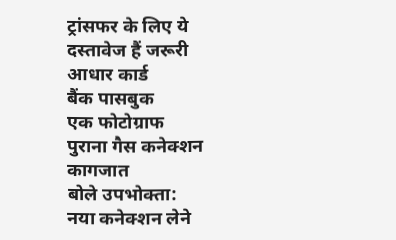ट्रांसफर के लिए ये दस्तावेज हैं जरूरी
आधार कार्ड
बैंक पासबुक
एक फोटोग्राफ
पुराना गैस कनेक्शन कागजात
बोले उपभोक्ता:
नया कनेक्शन लेने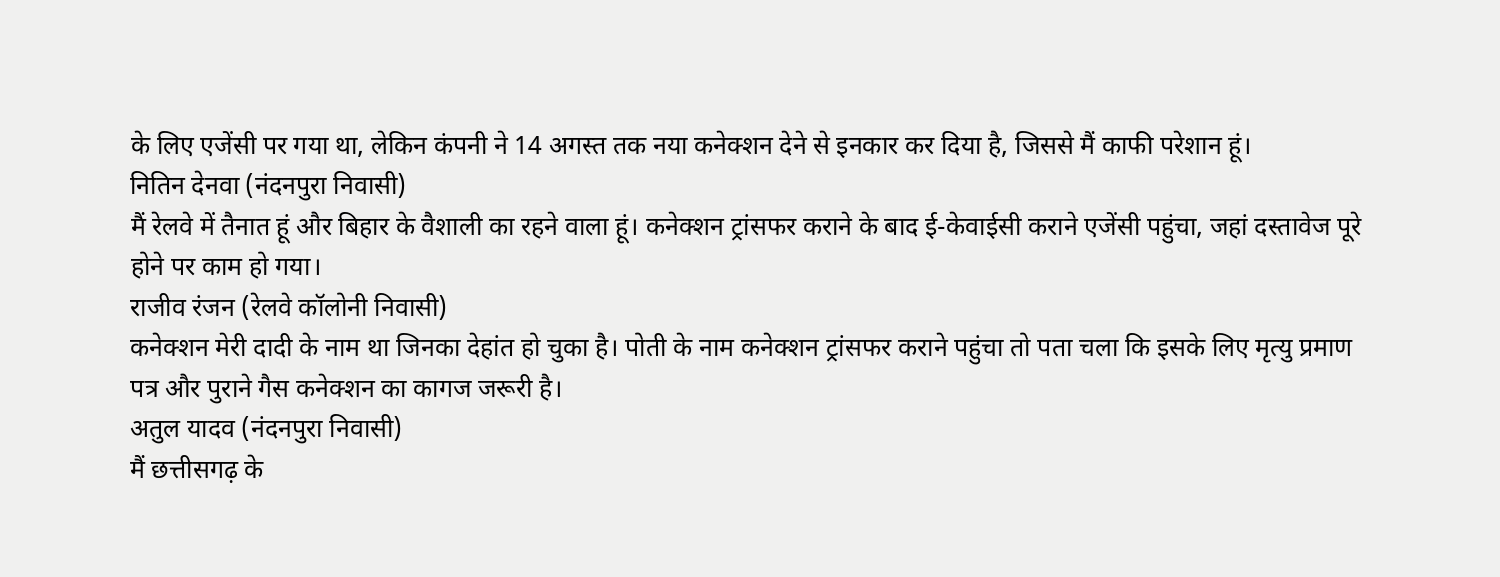के लिए एजेंसी पर गया था, लेकिन कंपनी ने 14 अगस्त तक नया कनेक्शन देने से इनकार कर दिया है, जिससे मैं काफी परेशान हूं।
नितिन देनवा (नंदनपुरा निवासी)
मैं रेलवे में तैनात हूं और बिहार के वैशाली का रहने वाला हूं। कनेक्शन ट्रांसफर कराने के बाद ई-केवाईसी कराने एजेंसी पहुंचा, जहां दस्तावेज पूरे होने पर काम हो गया।
राजीव रंजन (रेलवे कॉलोनी निवासी)
कनेक्शन मेरी दादी के नाम था जिनका देहांत हो चुका है। पोती के नाम कनेक्शन ट्रांसफर कराने पहुंचा तो पता चला कि इसके लिए मृत्यु प्रमाण पत्र और पुराने गैस कनेक्शन का कागज जरूरी है।
अतुल यादव (नंदनपुरा निवासी)
मैं छत्तीसगढ़ के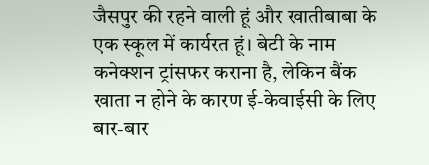जैसपुर की रहने वाली हूं और खातीबाबा के एक स्कूल में कार्यरत हूं। बेटी के नाम कनेक्शन ट्रांसफर कराना है, लेकिन बैंक खाता न होने के कारण ई-केवाईसी के लिए बार-बार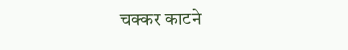चक्कर काटने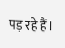पड़ रहे हैं।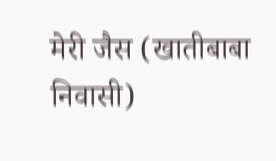मेरी जैस (खातीबाबा निवासी)